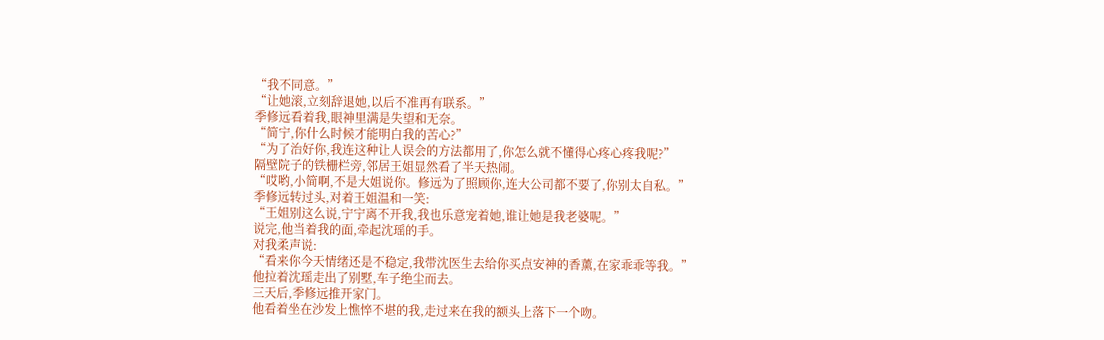“我不同意。”
“让她滚,立刻辞退她,以后不准再有联系。”
季修远看着我,眼神里满是失望和无奈。
“简宁,你什么时候才能明白我的苦心?”
“为了治好你,我连这种让人误会的方法都用了,你怎么就不懂得心疼心疼我呢?”
隔壁院子的铁栅栏旁,邻居王姐显然看了半天热闹。
“哎哟,小简啊,不是大姐说你。修远为了照顾你,连大公司都不要了,你别太自私。”
季修远转过头,对着王姐温和一笑:
“王姐别这么说,宁宁离不开我,我也乐意宠着她,谁让她是我老婆呢。”
说完,他当着我的面,牵起沈瑶的手。
对我柔声说:
“看来你今天情绪还是不稳定,我带沈医生去给你买点安神的香薰,在家乖乖等我。”
他拉着沈瑶走出了别墅,车子绝尘而去。
三天后,季修远推开家门。
他看着坐在沙发上憔悴不堪的我,走过来在我的额头上落下一个吻。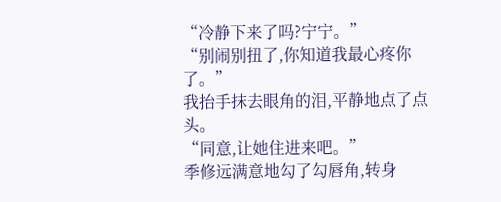“冷静下来了吗?宁宁。”
“别闹别扭了,你知道我最心疼你了。”
我抬手抹去眼角的泪,平静地点了点头。
“同意,让她住进来吧。”
季修远满意地勾了勾唇角,转身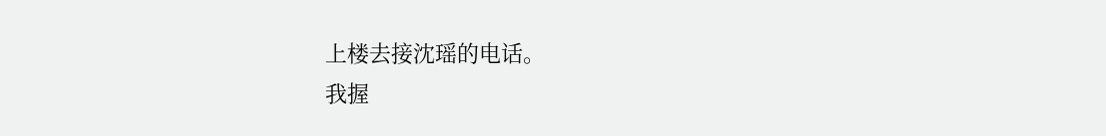上楼去接沈瑶的电话。
我握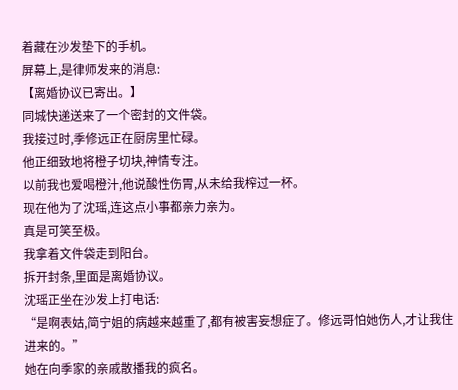着藏在沙发垫下的手机。
屏幕上,是律师发来的消息:
【离婚协议已寄出。】
同城快递送来了一个密封的文件袋。
我接过时,季修远正在厨房里忙碌。
他正细致地将橙子切块,神情专注。
以前我也爱喝橙汁,他说酸性伤胃,从未给我榨过一杯。
现在他为了沈瑶,连这点小事都亲力亲为。
真是可笑至极。
我拿着文件袋走到阳台。
拆开封条,里面是离婚协议。
沈瑶正坐在沙发上打电话:
“是啊表姑,简宁姐的病越来越重了,都有被害妄想症了。修远哥怕她伤人,才让我住进来的。”
她在向季家的亲戚散播我的疯名。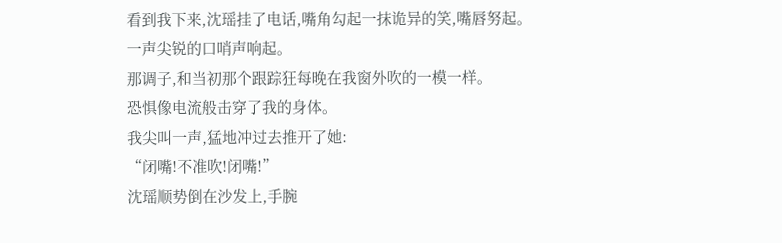看到我下来,沈瑶挂了电话,嘴角勾起一抹诡异的笑,嘴唇努起。
一声尖锐的口哨声响起。
那调子,和当初那个跟踪狂每晚在我窗外吹的一模一样。
恐惧像电流般击穿了我的身体。
我尖叫一声,猛地冲过去推开了她:
“闭嘴!不准吹!闭嘴!”
沈瑶顺势倒在沙发上,手腕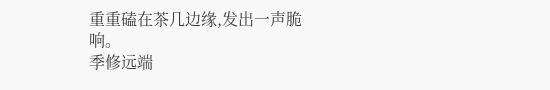重重磕在茶几边缘,发出一声脆响。
季修远端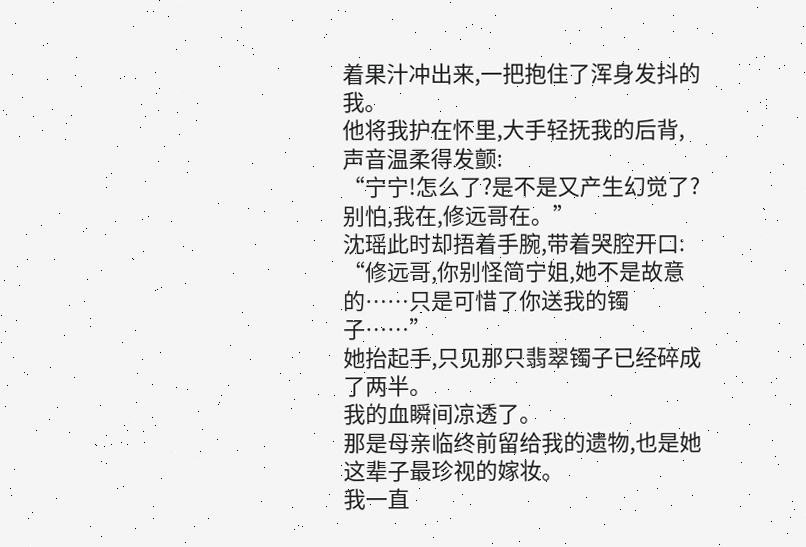着果汁冲出来,一把抱住了浑身发抖的我。
他将我护在怀里,大手轻抚我的后背,声音温柔得发颤:
“宁宁!怎么了?是不是又产生幻觉了?别怕,我在,修远哥在。”
沈瑶此时却捂着手腕,带着哭腔开口:
“修远哥,你别怪简宁姐,她不是故意的……只是可惜了你送我的镯子……”
她抬起手,只见那只翡翠镯子已经碎成了两半。
我的血瞬间凉透了。
那是母亲临终前留给我的遗物,也是她这辈子最珍视的嫁妆。
我一直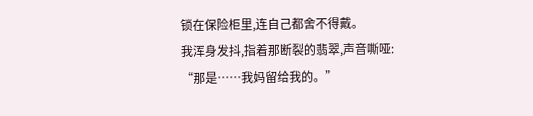锁在保险柜里,连自己都舍不得戴。
我浑身发抖,指着那断裂的翡翠,声音嘶哑:
“那是……我妈留给我的。”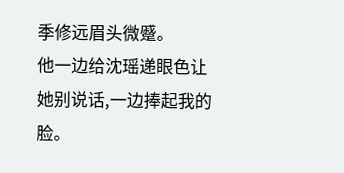季修远眉头微蹙。
他一边给沈瑶递眼色让她别说话,一边捧起我的脸。